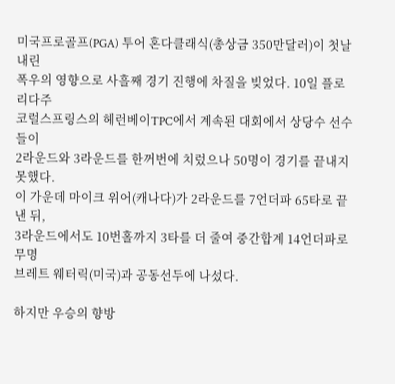미국프로골프(PGA) 투어 혼다클래식(총상금 350만달러)이 첫날 내린
폭우의 영향으로 사흘째 경기 진행에 차질을 빚었다. 10일 플로리다주
코럴스프링스의 헤런베이TPC에서 계속된 대회에서 상당수 선수들이
2라운드와 3라운드를 한꺼번에 치렀으나 50명이 경기를 끝내지 못했다.
이 가운데 마이크 위어(캐나다)가 2라운드를 7언더파 65타로 끝낸 뒤,
3라운드에서도 10번홀까지 3타를 더 줄여 중간합계 14언더파로 무명
브레트 웨터릭(미국)과 공동선두에 나섰다.

하지만 우승의 향방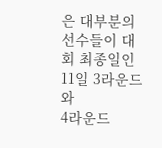은 대부분의 선수들이 대회 최종일인 11일 3라운드와
4라운드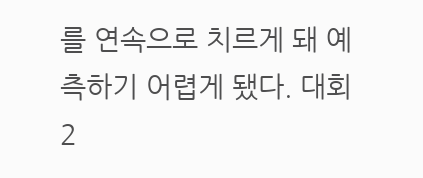를 연속으로 치르게 돼 예측하기 어렵게 됐다. 대회 2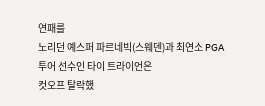연패를
노리던 예스퍼 파르네빅(스웨덴)과 최연소 PGA 투어 선수인 타이 트라이언은
컷오프 탈락했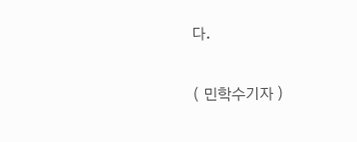다.

( 민학수기자 )